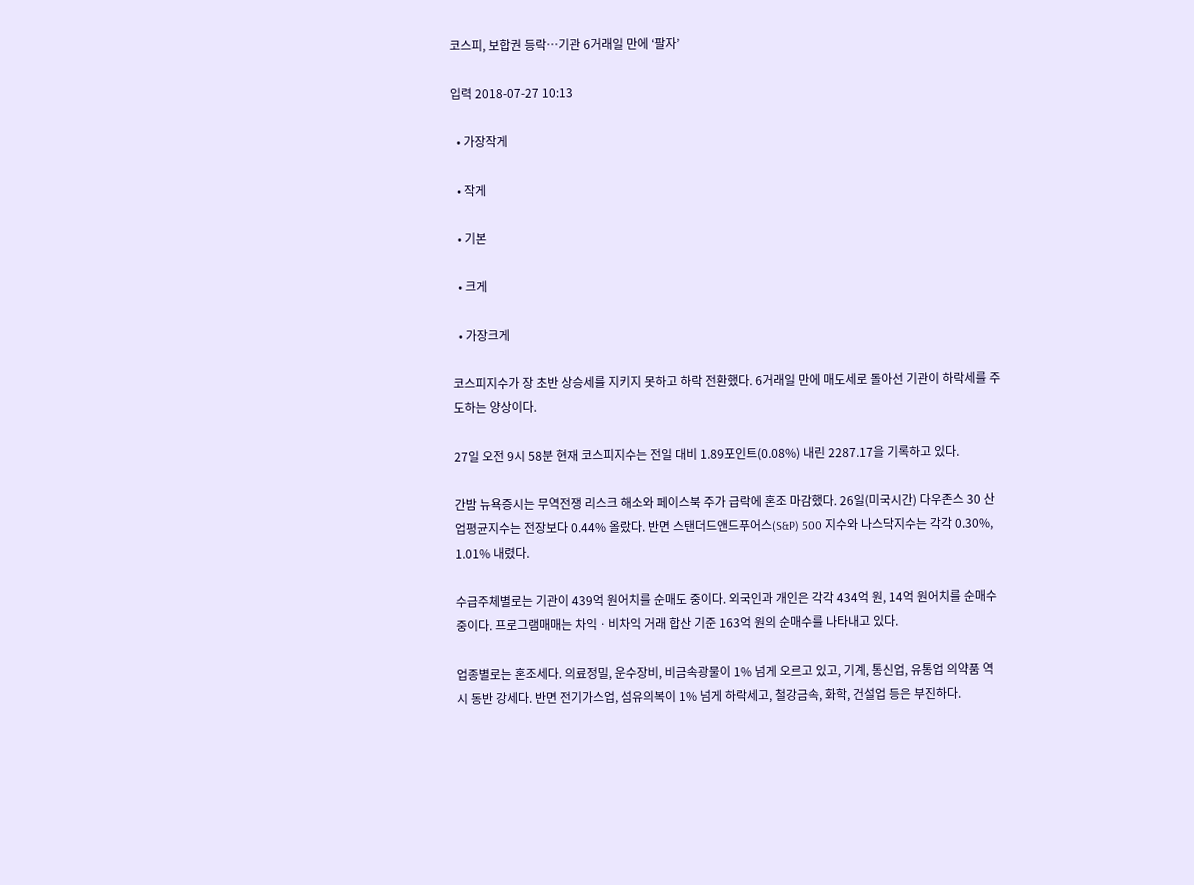코스피, 보합권 등락…기관 6거래일 만에 ‘팔자’

입력 2018-07-27 10:13

  • 가장작게

  • 작게

  • 기본

  • 크게

  • 가장크게

코스피지수가 장 초반 상승세를 지키지 못하고 하락 전환했다. 6거래일 만에 매도세로 돌아선 기관이 하락세를 주도하는 양상이다.

27일 오전 9시 58분 현재 코스피지수는 전일 대비 1.89포인트(0.08%) 내린 2287.17을 기록하고 있다.

간밤 뉴욕증시는 무역전쟁 리스크 해소와 페이스북 주가 급락에 혼조 마감했다. 26일(미국시간) 다우존스 30 산업평균지수는 전장보다 0.44% 올랐다. 반면 스탠더드앤드푸어스(S&P) 500 지수와 나스닥지수는 각각 0.30%, 1.01% 내렸다.

수급주체별로는 기관이 439억 원어치를 순매도 중이다. 외국인과 개인은 각각 434억 원, 14억 원어치를 순매수 중이다. 프로그램매매는 차익ㆍ비차익 거래 합산 기준 163억 원의 순매수를 나타내고 있다.

업종별로는 혼조세다. 의료정밀, 운수장비, 비금속광물이 1% 넘게 오르고 있고, 기계, 통신업, 유통업 의약품 역시 동반 강세다. 반면 전기가스업, 섬유의복이 1% 넘게 하락세고, 철강금속, 화학, 건설업 등은 부진하다.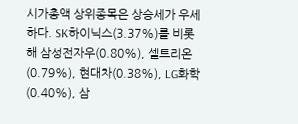시가총액 상위종목은 상승세가 우세하다. SK하이닉스(3.37%)를 비롯해 삼성전자우(0.80%), 셀트리온(0.79%), 현대차(0.38%), LG화학(0.40%), 삼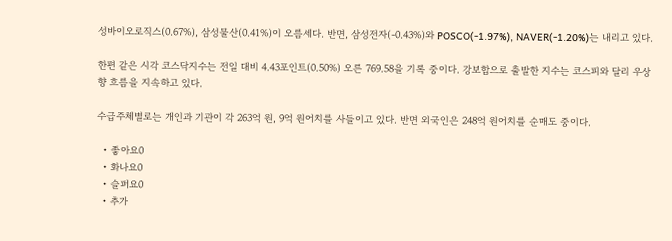성바이오로직스(0.67%), 삼성물산(0.41%)이 오름세다. 반면, 삼성전자(-0.43%)와 POSCO(-1.97%), NAVER(-1.20%)는 내리고 있다.

한편 같은 시각 코스닥지수는 전일 대비 4.43포인트(0.50%) 오른 769.58을 기록 중이다. 강보합으로 출발한 지수는 코스피와 달리 우상향 흐름을 지속하고 있다.

수급주체별로는 개인과 기관이 각 263억 원, 9억 원어치를 사들이고 있다. 반면 외국인은 248억 원어치를 순매도 중이다.

  • 좋아요0
  • 화나요0
  • 슬퍼요0
  • 추가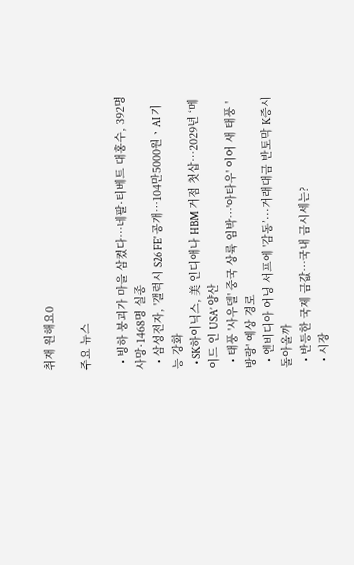취재 원해요0

주요 뉴스

  • 빙하 붕괴가 마을 삼켰다…네팔·티베트 대홍수, 392명 사망·1468명 실종
  • 삼성전자, '갤럭시 S26 FE' 공개⋯104만5000원ㆍAI 기능 강화
  • SK하이닉스, 美 인디애나 HBM 거점 첫삽…2029년 ‘메이드 인 USA’ 양산
  • 태풍 '사우델' 중국 상륙 임박…'아타우' 이어 새 태풍 '방랑' 예상 경로
  • 엔비디아 어닝 서프에 '감동’···거래대금 반토막 K증시 돌아올까
  • 반등한 국제 금값…국내 금시세는?
  • 시장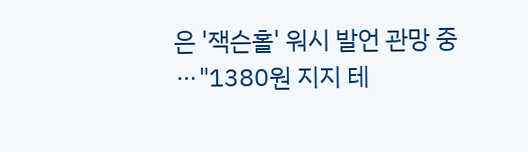은 '잭슨홀' 워시 발언 관망 중⋯"1380원 지지 테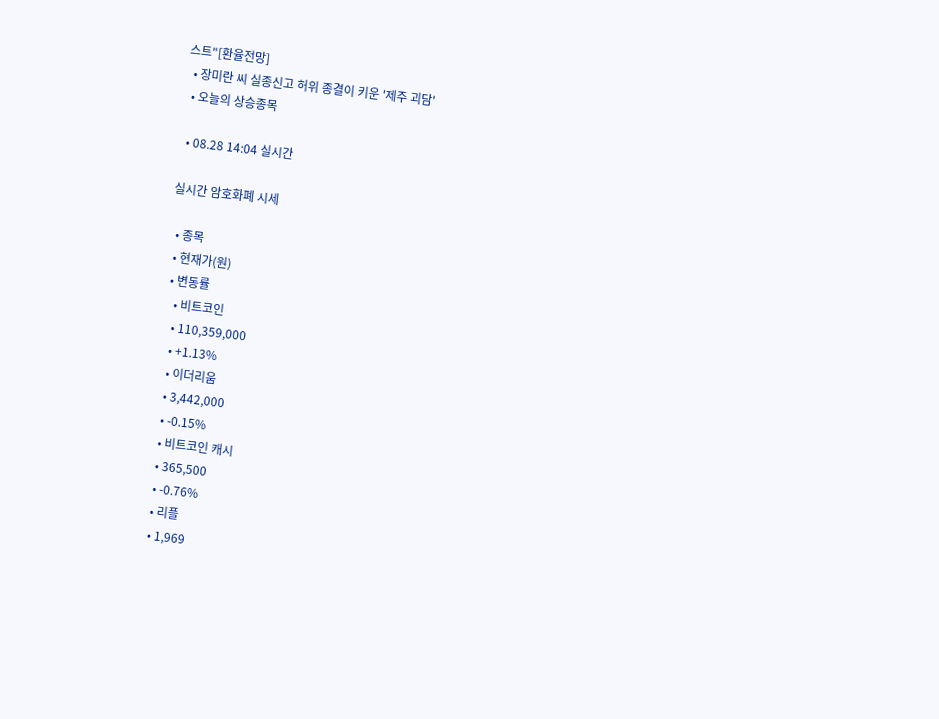스트"[환율전망]
  • 장미란 씨 실종신고 허위 종결이 키운 '제주 괴담'
  • 오늘의 상승종목

  • 08.28 14:04 실시간

실시간 암호화폐 시세

  • 종목
  • 현재가(원)
  • 변동률
    • 비트코인
    • 110,359,000
    • +1.13%
    • 이더리움
    • 3,442,000
    • -0.15%
    • 비트코인 캐시
    • 365,500
    • -0.76%
    • 리플
    • 1,969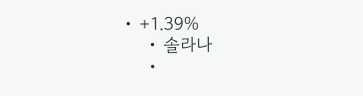• +1.39%
    • 솔라나
    •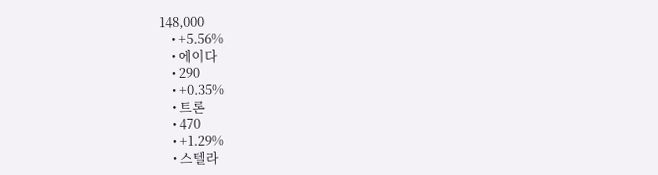148,000
    • +5.56%
    • 에이다
    • 290
    • +0.35%
    • 트론
    • 470
    • +1.29%
    • 스텔라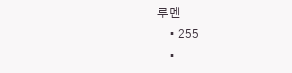루멘
    • 255
    •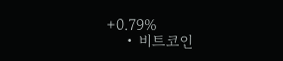+0.79%
    • 비트코인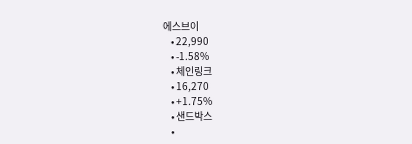에스브이
    • 22,990
    • -1.58%
    • 체인링크
    • 16,270
    • +1.75%
    • 샌드박스
    •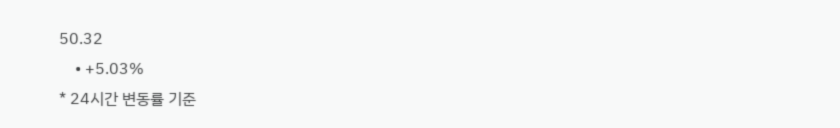50.32
    • +5.03%
* 24시간 변동률 기준